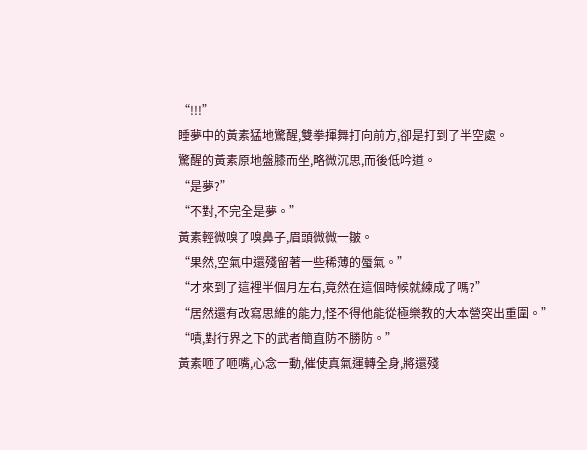“!!!”
睡夢中的黃素猛地驚醒,雙拳揮舞打向前方,卻是打到了半空處。
驚醒的黃素原地盤膝而坐,略微沉思,而後低吟道。
“是夢?”
“不對,不完全是夢。”
黃素輕微嗅了嗅鼻子,眉頭微微一皺。
“果然,空氣中還殘留著一些稀薄的蜃氣。”
“才來到了這裡半個月左右,竟然在這個時候就練成了嗎?”
“居然還有改寫思維的能力,怪不得他能從極樂教的大本營突出重圍。”
“嘖,對行界之下的武者簡直防不勝防。”
黃素咂了咂嘴,心念一動,催使真氣運轉全身,將還殘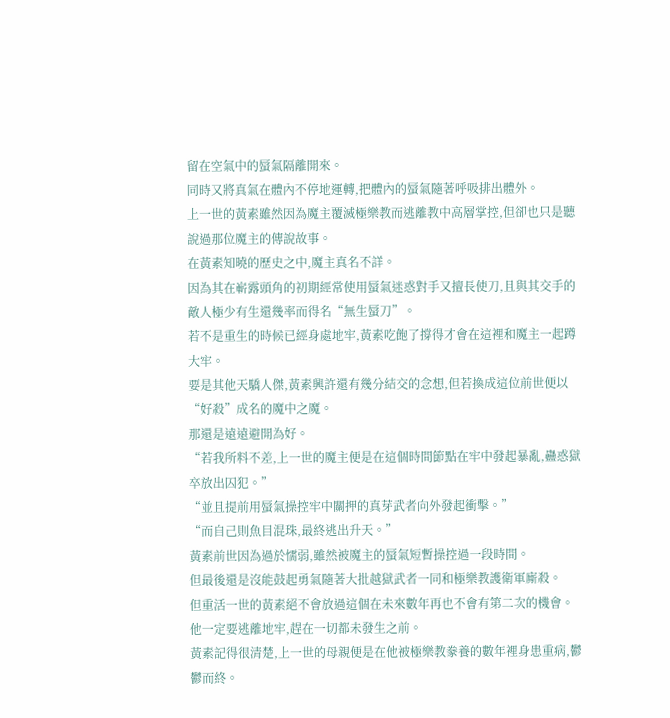留在空氣中的蜃氣隔離開來。
同時又將真氣在體內不停地運轉,把體內的蜃氣隨著呼吸排出體外。
上一世的黃素雖然因為魔主覆滅極樂教而逃離教中高層掌控,但卻也只是聽說過那位魔主的傳說故事。
在黃素知曉的歷史之中,魔主真名不詳。
因為其在嶄露頭角的初期經常使用蜃氣迷惑對手又擅長使刀,且與其交手的敵人極少有生還幾率而得名“無生蜃刀”。
若不是重生的時候已經身處地牢,黃素吃飽了撐得才會在這裡和魔主一起蹲大牢。
要是其他天驕人傑,黃素興許還有幾分結交的念想,但若換成這位前世便以“好殺”成名的魔中之魔。
那還是遠遠避開為好。
“若我所料不差,上一世的魔主便是在這個時間節點在牢中發起暴亂,蠱惑獄卒放出囚犯。”
“並且提前用蜃氣操控牢中關押的真芽武者向外發起衝擊。”
“而自己則魚目混珠,最終逃出升天。”
黃素前世因為過於懦弱,雖然被魔主的蜃氣短暫操控過一段時間。
但最後還是沒能鼓起勇氣隨著大批越獄武者一同和極樂教護衛軍廝殺。
但重活一世的黃素絕不會放過這個在未來數年再也不會有第二次的機會。
他一定要逃離地牢,趕在一切都未發生之前。
黃素記得很清楚,上一世的母親便是在他被極樂教豢養的數年裡身患重病,鬱鬱而終。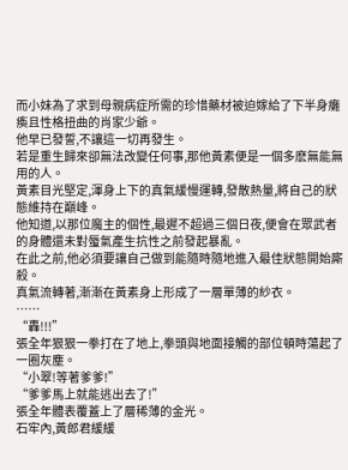而小妹為了求到母親病症所需的珍惜藥材被迫嫁給了下半身癱瘓且性格扭曲的肖家少爺。
他早已發誓,不讓這一切再發生。
若是重生歸來卻無法改變任何事,那他黃素便是一個多麽無能無用的人。
黃素目光堅定,渾身上下的真氣緩慢運轉,發散熱量,將自己的狀態維持在巔峰。
他知道,以那位魔主的個性,最遲不超過三個日夜,便會在眾武者的身體還未對蜃氣產生抗性之前發起暴亂。
在此之前,他必須要讓自己做到能隨時隨地進入最佳狀態開始廝殺。
真氣流轉著,漸漸在黃素身上形成了一層單薄的紗衣。
……
“轟!!!”
張全年狠狠一拳打在了地上,拳頭與地面接觸的部位頓時蕩起了一圈灰塵。
“小翠!等著爹爹!”
“爹爹馬上就能逃出去了!”
張全年體表覆蓋上了層稀薄的金光。
石牢內,黃郎君緩緩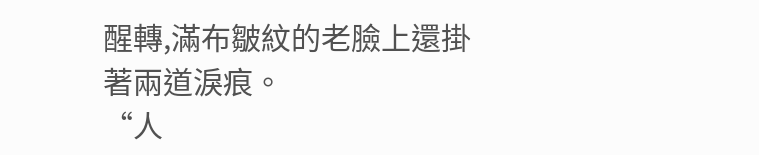醒轉,滿布皺紋的老臉上還掛著兩道淚痕。
“人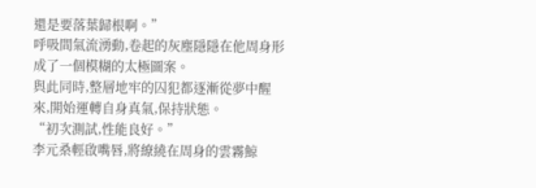還是要落葉歸根啊。”
呼吸間氣流湧動,卷起的灰塵隱隱在他周身形成了一個模糊的太極圖案。
與此同時,整層地牢的囚犯都逐漸從夢中醒來,開始運轉自身真氣,保持狀態。
“初次測試,性能良好。”
李元桑輕啟嘴唇,將繚繞在周身的雲霧鯨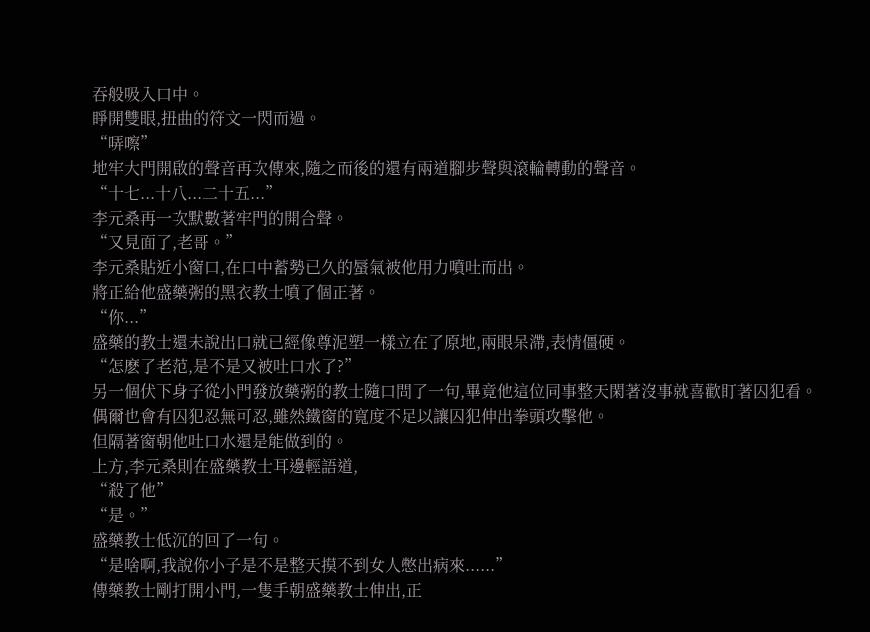吞般吸入口中。
睜開雙眼,扭曲的符文一閃而過。
“哢嚓”
地牢大門開啟的聲音再次傳來,隨之而後的還有兩道腳步聲與滾輪轉動的聲音。
“十七...十八...二十五...”
李元桑再一次默數著牢門的開合聲。
“又見面了,老哥。”
李元桑貼近小窗口,在口中蓄勢已久的蜃氣被他用力噴吐而出。
將正給他盛藥粥的黑衣教士噴了個正著。
“你...”
盛藥的教士還未說出口就已經像尊泥塑一樣立在了原地,兩眼呆滯,表情僵硬。
“怎麽了老范,是不是又被吐口水了?”
另一個伏下身子從小門發放藥粥的教士隨口問了一句,畢竟他這位同事整天閑著沒事就喜歡盯著囚犯看。
偶爾也會有囚犯忍無可忍,雖然鐵窗的寬度不足以讓囚犯伸出拳頭攻擊他。
但隔著窗朝他吐口水還是能做到的。
上方,李元桑則在盛藥教士耳邊輕語道,
“殺了他”
“是。”
盛藥教士低沉的回了一句。
“是啥啊,我說你小子是不是整天摸不到女人憋出病來......”
傳藥教士剛打開小門,一隻手朝盛藥教士伸出,正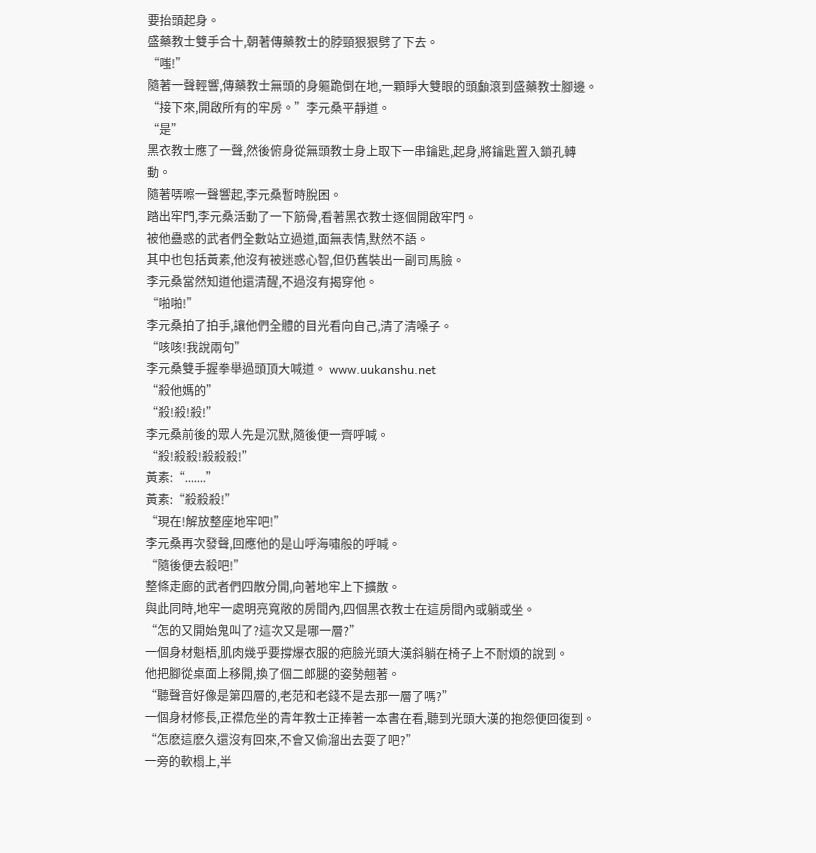要抬頭起身。
盛藥教士雙手合十,朝著傳藥教士的脖頸狠狠劈了下去。
“嗤!”
隨著一聲輕響,傳藥教士無頭的身軀跪倒在地,一顆睜大雙眼的頭顱滾到盛藥教士腳邊。
“接下來,開啟所有的牢房。”李元桑平靜道。
“是”
黑衣教士應了一聲,然後俯身從無頭教士身上取下一串鑰匙,起身,將鑰匙置入鎖孔轉動。
隨著哢嚓一聲響起,李元桑暫時脫困。
踏出牢門,李元桑活動了一下筋骨,看著黑衣教士逐個開啟牢門。
被他蠱惑的武者們全數站立過道,面無表情,默然不語。
其中也包括黃素,他沒有被迷惑心智,但仍舊裝出一副司馬臉。
李元桑當然知道他還清醒,不過沒有揭穿他。
“啪啪!”
李元桑拍了拍手,讓他們全體的目光看向自己,清了清嗓子。
“咳咳!我說兩句”
李元桑雙手握拳舉過頭頂大喊道。 www.uukanshu.net
“殺他媽的”
“殺!殺!殺!”
李元桑前後的眾人先是沉默,隨後便一齊呼喊。
“殺!殺殺!殺殺殺!”
黃素:“.......”
黃素:“殺殺殺!”
“現在!解放整座地牢吧!”
李元桑再次發聲,回應他的是山呼海嘯般的呼喊。
“隨後便去殺吧!”
整條走廊的武者們四散分開,向著地牢上下擴散。
與此同時,地牢一處明亮寬敞的房間內,四個黑衣教士在這房間內或躺或坐。
“怎的又開始鬼叫了?這次又是哪一層?”
一個身材魁梧,肌肉幾乎要撐爆衣服的疤臉光頭大漢斜躺在椅子上不耐煩的說到。
他把腳從桌面上移開,換了個二郎腿的姿勢翹著。
“聽聲音好像是第四層的,老范和老錢不是去那一層了嗎?”
一個身材修長,正襟危坐的青年教士正捧著一本書在看,聽到光頭大漢的抱怨便回復到。
“怎麽這麽久還沒有回來,不會又偷溜出去耍了吧?”
一旁的軟榻上,半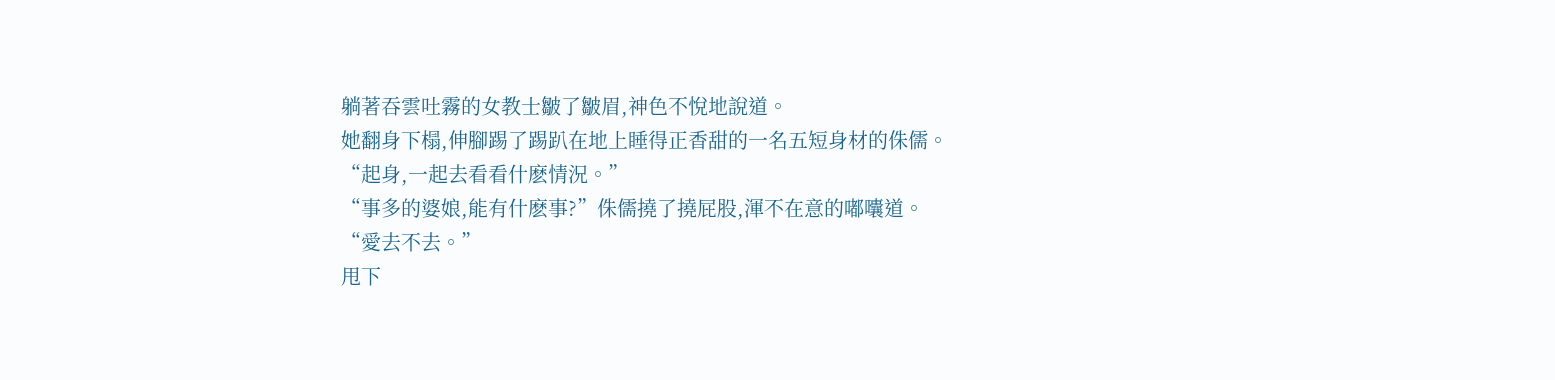躺著吞雲吐霧的女教士皺了皺眉,神色不悅地說道。
她翻身下榻,伸腳踢了踢趴在地上睡得正香甜的一名五短身材的侏儒。
“起身,一起去看看什麽情況。”
“事多的婆娘,能有什麽事?”侏儒撓了撓屁股,渾不在意的嘟囔道。
“愛去不去。”
甩下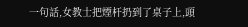一句話,女教士把煙杆扔到了桌子上,頭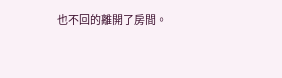也不回的離開了房間。